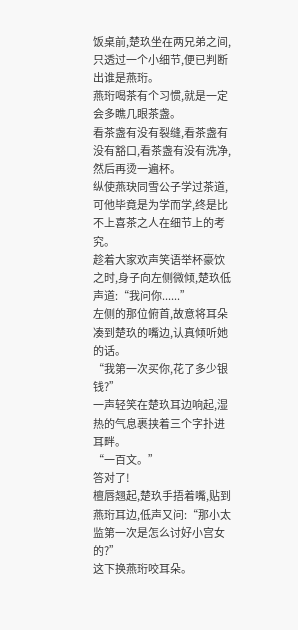饭桌前,楚玖坐在两兄弟之间,只透过一个小细节,便已判断出谁是燕珩。
燕珩喝茶有个习惯,就是一定会多瞧几眼茶盏。
看茶盏有没有裂缝,看茶盏有没有豁口,看茶盏有没有洗净,然后再烫一遍杯。
纵使燕玦同雪公子学过茶道,可他毕竟是为学而学,终是比不上喜茶之人在细节上的考究。
趁着大家欢声笑语举杯豪饮之时,身子向左侧微倾,楚玖低声道:“我问你......”
左侧的那位俯首,故意将耳朵凑到楚玖的嘴边,认真倾听她的话。
“我第一次买你,花了多少银钱?”
一声轻笑在楚玖耳边响起,湿热的气息裹挟着三个字扑进耳畔。
“一百文。”
答对了!
檀唇翘起,楚玖手捂着嘴,贴到燕珩耳边,低声又问:“那小太监第一次是怎么讨好小宫女的?”
这下换燕珩咬耳朵。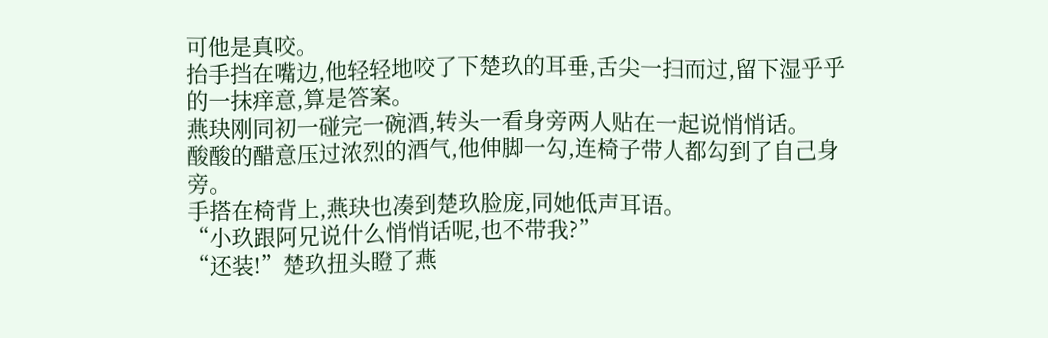可他是真咬。
抬手挡在嘴边,他轻轻地咬了下楚玖的耳垂,舌尖一扫而过,留下湿乎乎的一抹痒意,算是答案。
燕玦刚同初一碰完一碗酒,转头一看身旁两人贴在一起说悄悄话。
酸酸的醋意压过浓烈的酒气,他伸脚一勾,连椅子带人都勾到了自己身旁。
手搭在椅背上,燕玦也凑到楚玖脸庞,同她低声耳语。
“小玖跟阿兄说什么悄悄话呢,也不带我?”
“还装!”楚玖扭头瞪了燕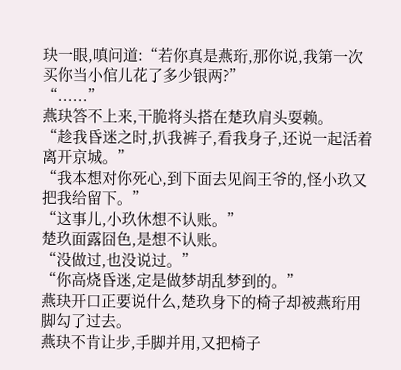玦一眼,嗔问道:“若你真是燕珩,那你说,我第一次买你当小倌儿花了多少银两?”
“......”
燕玦答不上来,干脆将头搭在楚玖肩头耍赖。
“趁我昏迷之时,扒我裤子,看我身子,还说一起活着离开京城。”
“我本想对你死心,到下面去见阎王爷的,怪小玖又把我给留下。”
“这事儿,小玖休想不认账。”
楚玖面露囧色,是想不认账。
“没做过,也没说过。”
“你高烧昏迷,定是做梦胡乱梦到的。”
燕玦开口正要说什么,楚玖身下的椅子却被燕珩用脚勾了过去。
燕玦不肯让步,手脚并用,又把椅子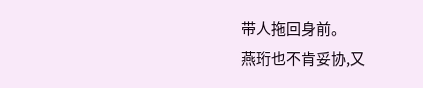带人拖回身前。
燕珩也不肯妥协,又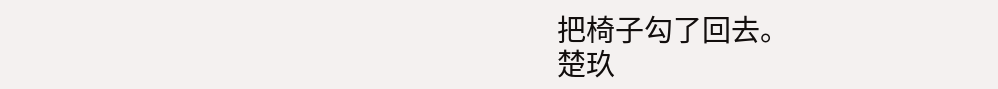把椅子勾了回去。
楚玖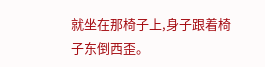就坐在那椅子上,身子跟着椅子东倒西歪。